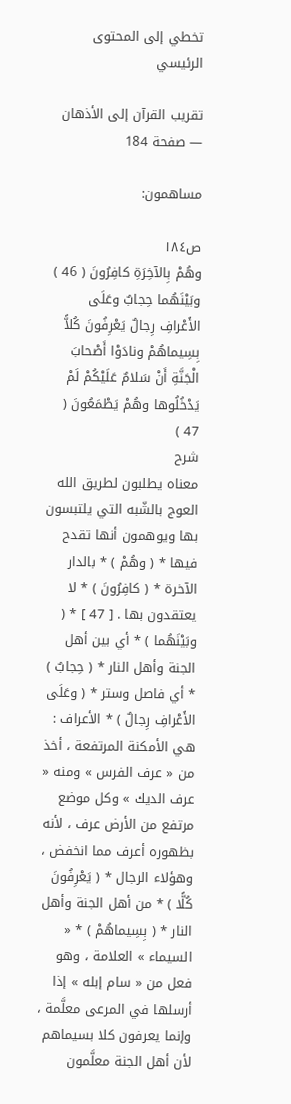تخطي إلى المحتوى الرئيسي

تقريب القرآن إلى الأذهان — صفحة 184

مساهمون:

ص١٨٤
وهُمْ بِالآخِرَةِ كافِرُونَ ( 46 ) وبَيْنَهُما حِجابٌ وعَلَى الأَعْرافِ رِجالٌ يَعْرِفُونَ كُلاًّ بِسِيماهُمْ ونادَوْا أَصْحابَ الْجَنَّةِ أَنْ سَلامٌ عَلَيْكُمْ لَمْ يَدْخُلُوها وهُمْ يَطْمَعُونَ ( 47 )
شرح
معناه يطلبون لطريق الله العوج بالشّبه التي يلتبسون بها ويوهمون أنها تقدح فيها * ( وهُمْ ) * بالدار الآخرة * ( كافِرُونَ ) * لا يعتقدون بها . [ 47 ] * ( وبَيْنَهُما ) * أي بين أهل الجنة وأهل النار * ( حِجابٌ ) * أي فاصل وستر * ( وعَلَى الأَعْرافِ رِجالٌ ) * الأعراف : هي الأمكنة المرتفعة ، أخذ من « عرف الفرس » ومنه « عرف الديك » وكل موضع مرتفع من الأرض عرف ، لأنه بظهوره أعرف مما انخفض ، وهؤلاء الرجال * ( يَعْرِفُونَ كُلًّا ) * من أهل الجنة وأهل النار * ( بِسِيماهُمْ ) * « السيماء » العلامة ، وهو فعل من « سام إبله » إذا أرسلها في المرعى معلَّمة ، وإنما يعرفون كلا بسيماهم لأن أهل الجنة معلَّمون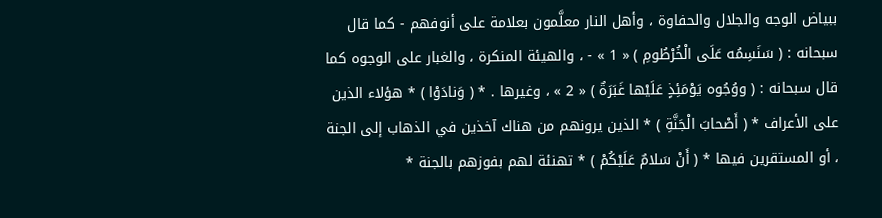ببياض الوجه والجلال والحفاوة ، وأهل النار معلَّمون بعلامة على أنوفهم - كما قال سبحانه : ( سَنَسِمُه عَلَى الْخُرْطُومِ ) « 1 » - ، والهيئة المنكرة ، والغبار على الوجوه كما قال سبحانه : ( ووُجُوه يَوْمَئِذٍ عَلَيْها غَبَرَةٌ ) « 2 » ، وغيرها . * ( وَنادَوْا ) * هؤلاء الذين على الأعراف * ( أَصْحابَ الْجَنَّةِ ) * الذين يرونهم من هناك آخذين في الذهاب إلى الجنة ، أو المستقرين فيها * ( أَنْ سَلامٌ عَلَيْكُمْ ) * تهنئة لهم بفوزهم بالجنة *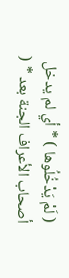( لَمْ يَدْخُلُوها ) * أي لم يدخل أصحاب الأعراف الجنة بعد * (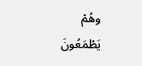وهُمْ يَطْمَعُونَ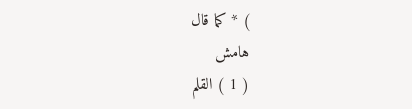) * كما قال
هامش
( 1 ) القلم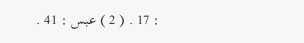: 17 . ( 2 ) عبس : 41 .